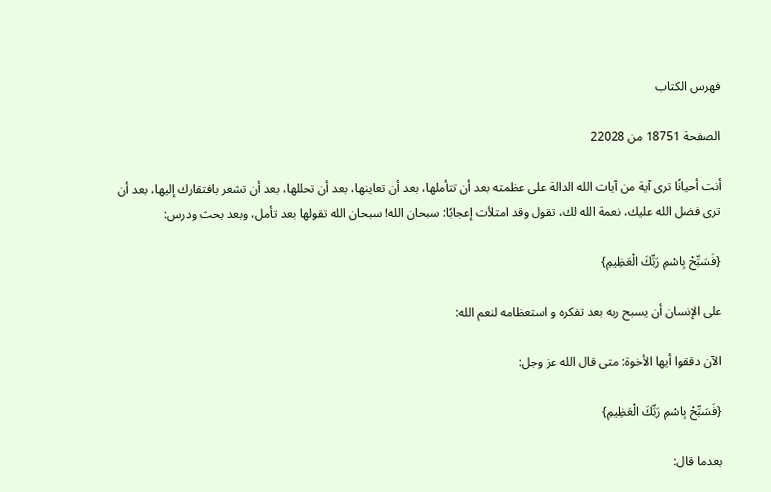فهرس الكتاب

الصفحة 18751 من 22028

أنت أحيانًا ترى آية من آيات الله الدالة على عظمته بعد أن تتأملها، بعد أن تعاينها، بعد أن تحللها، بعد أن تشعر بافتقارك إليها، بعد أن ترى فضل الله عليك، نعمة الله لك، تقول وقد امتلأت إعجابًا: سبحان الله! سبحان الله تقولها بعد تأمل، وبعد بحث ودرس:

{فَسَبِّحْ بِاسْمِ رَبِّكَ الْعَظِيمِ}

على الإنسان أن يسبح ربه بعد تفكره و استعظامه لنعم الله:

الآن دققوا أيها الأخوة: متى قال الله عز وجل:

{فَسَبِّحْ بِاسْمِ رَبِّكَ الْعَظِيمِ}

بعدما قال: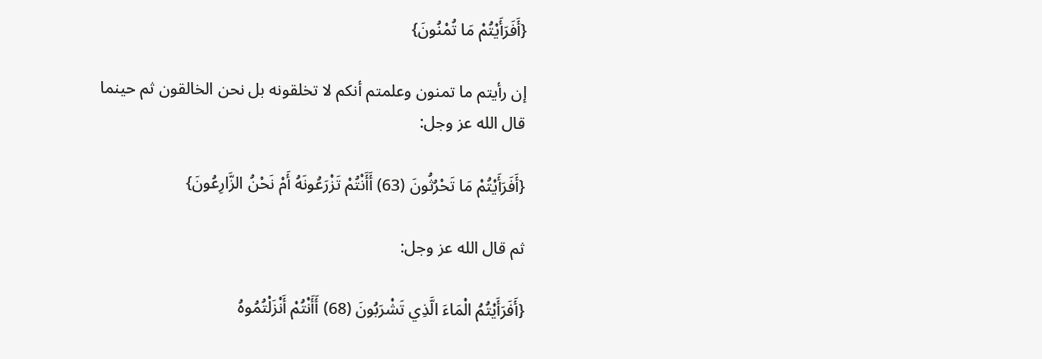{أَفَرَأَيْتُمْ مَا تُمْنُونَ}

إن رأيتم ما تمنون وعلمتم أنكم لا تخلقونه بل نحن الخالقون ثم حينما قال الله عز وجل:

{أَفَرَأَيْتُمْ مَا تَحْرُثُونَ (63) أَأَنْتُمْ تَزْرَعُونَهُ أَمْ نَحْنُ الزَّارِعُونَ}

ثم قال الله عز وجل:

{أَفَرَأَيْتُمُ الْمَاءَ الَّذِي تَشْرَبُونَ (68) أَأَنْتُمْ أَنْزَلْتُمُوهُ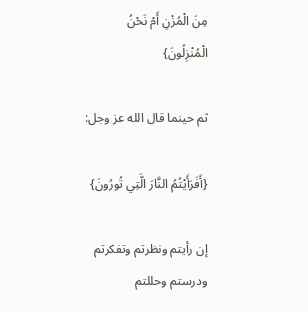مِنَ الْمُزْنِ أَمْ نَحْنُ الْمُنْزِلُونَ}

ثم حينما قال الله عز وجل:

{أَفَرَأَيْتُمُ النَّارَ الَّتِي تُورُونَ}

إن رأيتم ونظرتم وتفكرتم ودرستم وحللتم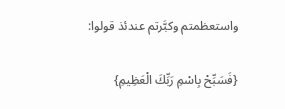واستعظمتم وكبَّرتم عندئذ قولوا:

{فَسَبِّحْ بِاسْمِ رَبِّكَ الْعَظِيمِ}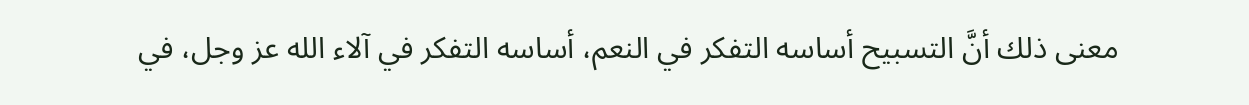معنى ذلك أنَّ التسبيح أساسه التفكر في النعم، أساسه التفكر في آلاء الله عز وجل، في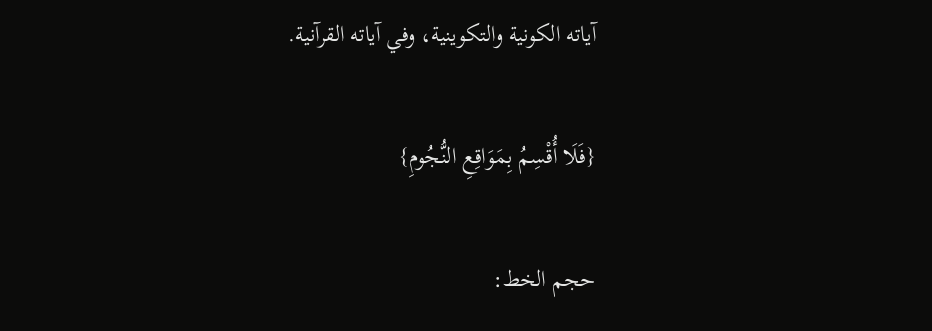آياته الكونية والتكوينية، وفي آياته القرآنية.

{فَلَا أُقْسِمُ بِمَوَاقِعِ النُّجُومِ}

حجم الخط: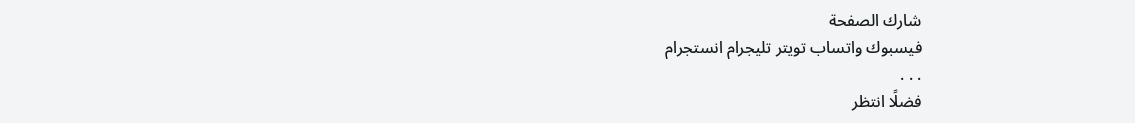شارك الصفحة
فيسبوك واتساب تويتر تليجرام انستجرام
. . .
فضلًا انتظر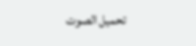تحميل الصوت